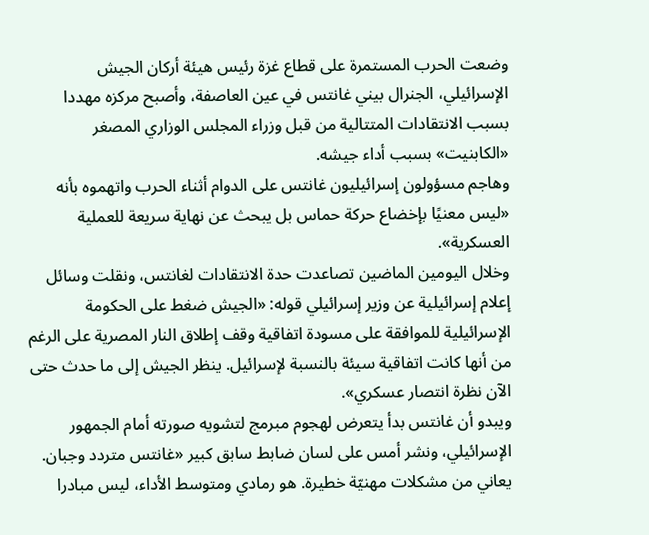وضعت الحرب المستمرة على قطاع غزة رئيس هيئة أركان الجيش الإسرائيلي، الجنرال بيني غانتس في عين العاصفة، وأصبح مركزه مهددا بسبب الانتقادات المتتالية من قبل وزراء المجلس الوزاري المصغر «الكابنيت» بسبب أداء جيشه.
وهاجم مسؤولون إسرائيليون غانتس على الدوام أثناء الحرب واتهموه بأنه «ليس معنيًا بإخضاع حركة حماس بل يبحث عن نهاية سريعة للعملية العسكرية».
وخلال اليومين الماضين تصاعدت حدة الانتقادات لغانتس، ونقلت وسائل إعلام إسرائيلية عن وزير إسرائيلي قوله: «الجيش ضغط على الحكومة الإسرائيلية للموافقة على مسودة اتفاقية وقف إطلاق النار المصرية على الرغم من أنها كانت اتفاقية سيئة بالنسبة لإسرائيل. ينظر الجيش إلى ما حدث حتى الآن نظرة انتصار عسكري».
ويبدو أن غانتس بدأ يتعرض لهجوم مبرمج لتشويه صورته أمام الجمهور الإسرائيلي، ونشر أمس على لسان ضابط سابق كبير «غانتس متردد وجبان. يعاني من مشكلات مهنيّة خطيرة. هو رمادي ومتوسط الأداء، ليس مبادرا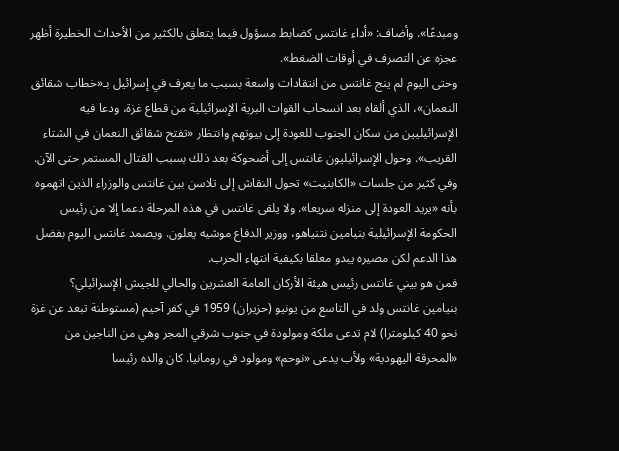ومبدعًا». وأضاف: «أداء غانتس كضابط مسؤول فيما يتعلق بالكثير من الأحداث الخطيرة أظهر عجزه عن التصرف في أوقات الضغط».
وحتى اليوم لم ينج غانتس من انتقادات واسعة بسبب ما يعرف في إسرائيل بـ«خطاب شقائق النعمان»، الذي ألقاه بعد انسحاب القوات البرية الإسرائيلية من قطاع غزة، ودعا فيه الإسرائيليين من سكان الجنوب للعودة إلى بيوتهم وانتظار «تفتح شقائق النعمان في الشتاء القريب». وحول الإسرائيليون غانتس إلى أضحوكة بعد ذلك بسبب القتال المستمر حتى الآن.
وفي كثير من جلسات «الكابنيت» تحول النقاش إلى تلاسن بين غانتس والوزراء الذين اتهموه بأنه «يريد العودة إلى منزله سريعا». ولا يلقى غانتس في هذه المرحلة دعما إلا من رئيس الحكومة الإسرائيلية بنيامين نتنياهو، ووزير الدفاع موشيه يعلون. ويصمد غانتس اليوم بفضل هذا الدعم لكن مصيره يبدو معلقا بكيفية انتهاء الحرب.
فمن هو بيني غانتس رئيس هيئة الأركان العامة العشرين والحالي للجيش الإسرائيلي؟
بنيامين غانتس ولد في التاسع من يونيو (حزيران) 1959 في كفر آحيم (مستوطنة تبعد عن غزة نحو 40 كيلومترا) لام تدعى ملكة ومولودة في جنوب شرقي المجر وهي من الناجين من «المحرقة اليهودية» ولأب يدعى «نوحم» ومولود في رومانيا. كان والده رئيسا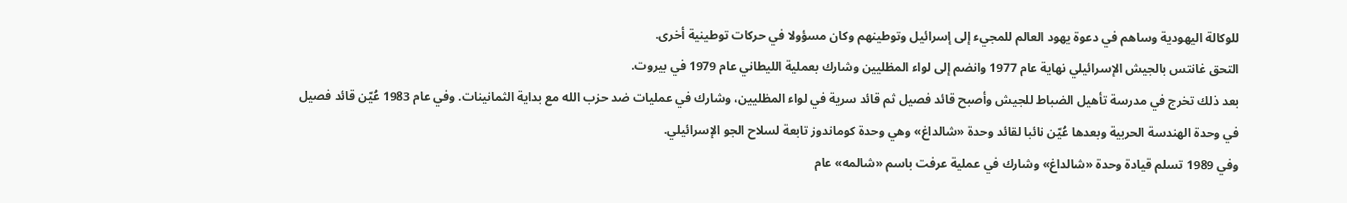للوكالة اليهودية وساهم في دعوة يهود العالم للمجيء إلى إسرائيل وتوطينهم وكان مسؤولا في حركات توطينية أخرى.
التحق غانتس بالجيش الإسرائيلي نهاية عام 1977 وانضم إلى لواء المظليين وشارك بعملية الليطاني عام 1979 في بيروت.
بعد ذلك تخرج في مدرسة تأهيل الضباط للجيش وأصبح قائد فصيل ثم قائد سرية في لواء المظليين، وشارك في عمليات ضد حزب الله مع بداية الثمانينات. وفي عام 1983 عُيّن قائد فصيل في وحدة الهندسة الحربية وبعدها عُيّن نائبا لقائد وحدة «شالداغ» وهي وحدة كوماندوز تابعة لسلاح الجو الإسرائيلي.
وفي 1989 تسلم قيادة وحدة «شالداغ» وشارك في عملية عرفت باسم «شالمه» عام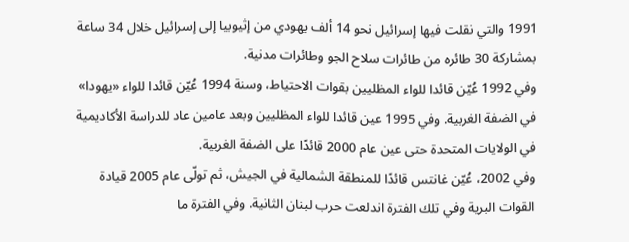1991 والتي نقلت فيها إسرائيل نحو 14 ألف يهودي من إثيوبيا إلى إسرائيل خلال 34 ساعة بمشاركة 30 طائره من طائرات سلاح الجو وطائرات مدنية.
وفي 1992 عُيّن قائدا للواء المظليين بقوات الاحتياط، وسنة 1994 عُيّن قائدا للواء «يهودا» في الضفة الغربية. وفي 1995 عين قائدا للواء المظليين وبعد عامين عاد للدراسة الأكاديمية في الولايات المتحدة حتى عين عام 2000 قائدًا على الضفة الغربية.
وفي 2002، عُيّن غانتس قائدًا للمنطقة الشمالية في الجيش، ثم تولّى عام 2005 قيادة القوات البرية وفي تلك الفترة اندلعت حرب لبنان الثانية. وفي الفترة ما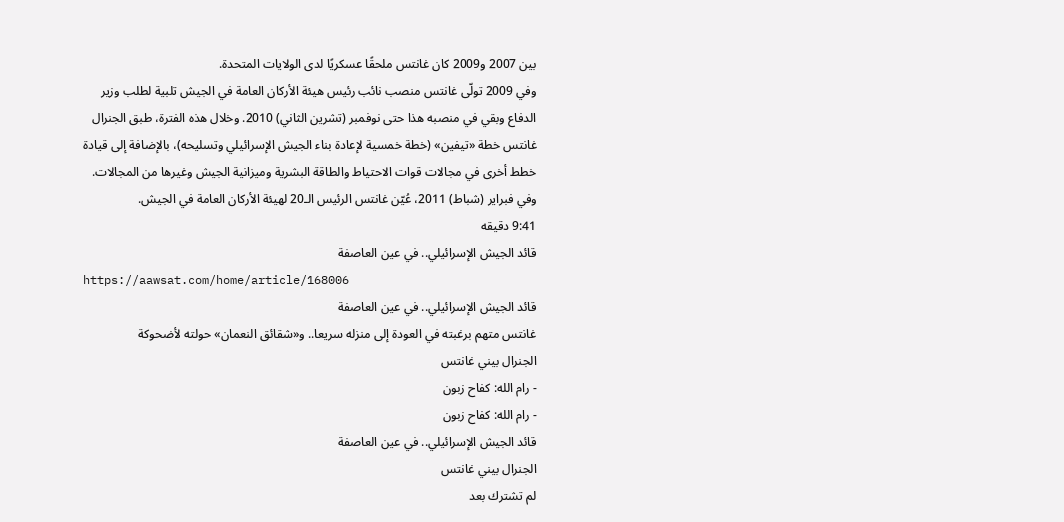بين 2007 و2009 كان غانتس ملحقًا عسكريًا لدى الولايات المتحدة.
وفي 2009 تولّى غانتس منصب نائب رئيس هيئة الأركان العامة في الجيش تلبية لطلب وزير الدفاع وبقي في منصبه هذا حتى نوفمبر (تشرين الثاني) 2010. وخلال هذه الفترة، طبق الجنرال غانتس خطة «تيفين» (خطة خمسية لإعادة بناء الجيش الإسرائيلي وتسليحه)، بالإضافة إلى قيادة خطط أخرى في مجالات قوات الاحتياط والطاقة البشرية وميزانية الجيش وغيرها من المجالات.
وفي فبراير (شباط) 2011، عُيّن غانتس الرئيس الـ20 لهيئة الأركان العامة في الجيش.
9:41 دقيقه
قائد الجيش الإسرائيلي.. في عين العاصفة
https://aawsat.com/home/article/168006
قائد الجيش الإسرائيلي.. في عين العاصفة
غانتس متهم برغبته في العودة إلى منزله سريعا.. و«شقائق النعمان» حولته لأضحوكة
الجنرال بيني غانتس
- رام الله: كفاح زبون
- رام الله: كفاح زبون
قائد الجيش الإسرائيلي.. في عين العاصفة
الجنرال بيني غانتس
لم تشترك بعد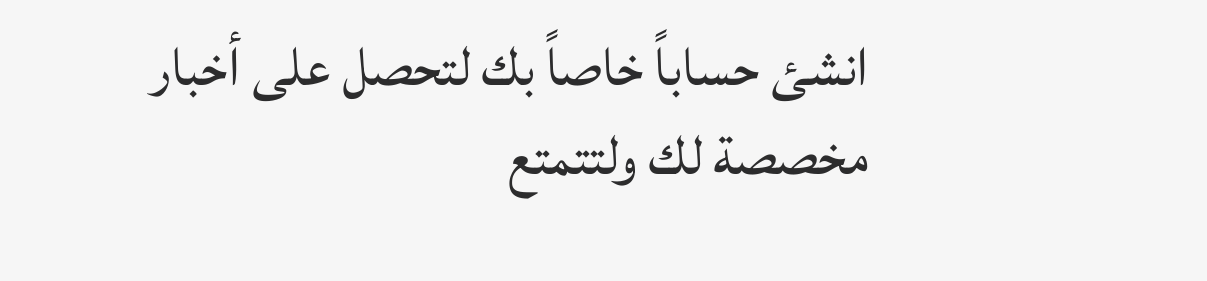انشئ حساباً خاصاً بك لتحصل على أخبار مخصصة لك ولتتمتع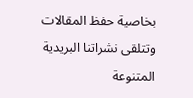بخاصية حفظ المقالات وتتلقى نشراتنا البريدية المتنوعة